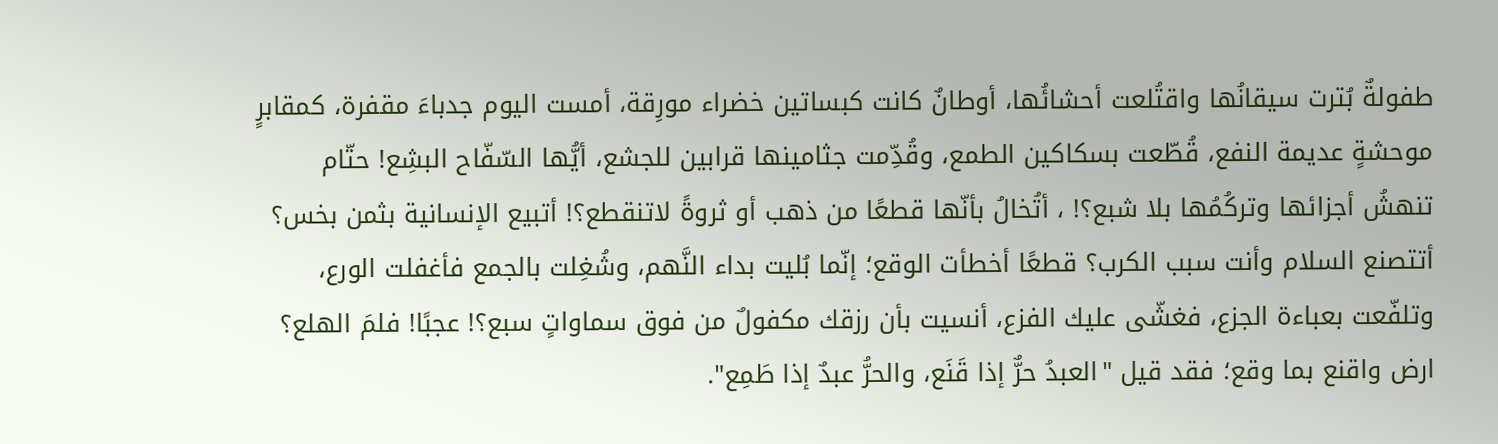طفولةٌ بُترت سيقانُها واقتُلعت أحشائُها، أوطانٌ كانت كبساتين خضراء مورِقة، أمست اليوم جدباءَ مقفرة، كمقابرٍ موحشةٍ عديمة النفع، قُطّعت بسكاكين الطمع، وقُدِّمت جثامينها قرابين للجشع، أيُّها السّفّاح البشِع! حتّام تنهشُ أجزائها وتركُمُها بلا شبع؟! ، أتُخالُ بأنّها قطعًا من ذهب أو ثروةً لاتنقطع؟! أتبيع الإنسانية بثمن بخس؟ أتتصنع السلام وأنت سبب الكرب؟ قطعًا أخطأت الوقع؛ إنّما بُليت بداء النَّهم، وشُغِلت بالجمع فأغفلت الورع، وتلفّعت بعباءة الجزع، فغشّى عليك الفزع، أنسيت بأن رزقك مكفولٌ من فوق سماواتٍ سبع؟! عجبًا! فلمَ الهلع؟ ارض واقنع بما وقع؛ فقد قيل "العبدُ حرٌّ إذا قَنَع، والحرُّ عبدٌ إذا طَمِع".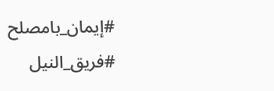#إيمان_بامصلح
#فريق_النيل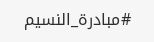#مبادرة_النسيم